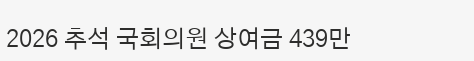2026 추석 국회의원 상여금 439만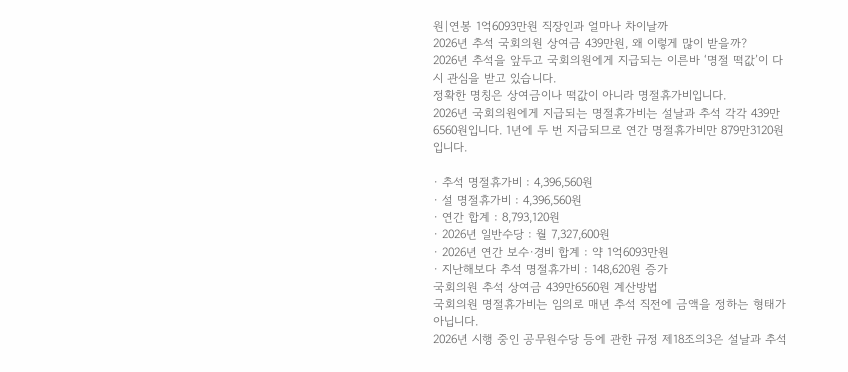원|연봉 1억6093만원 직장인과 얼마나 차이날까
2026년 추석 국회의원 상여금 439만원, 왜 이렇게 많이 받을까?
2026년 추석을 앞두고 국회의원에게 지급되는 이른바 ‘명절 떡값’이 다시 관심을 받고 있습니다.
정확한 명칭은 상여금이나 떡값이 아니라 명절휴가비입니다.
2026년 국회의원에게 지급되는 명절휴가비는 설날과 추석 각각 439만6560원입니다. 1년에 두 번 지급되므로 연간 명절휴가비만 879만3120원입니다.

· 추석 명절휴가비 : 4,396,560원
· 설 명절휴가비 : 4,396,560원
· 연간 합계 : 8,793,120원
· 2026년 일반수당 : 월 7,327,600원
· 2026년 연간 보수·경비 합계 : 약 1억6093만원
· 지난해보다 추석 명절휴가비 : 148,620원 증가
국회의원 추석 상여금 439만6560원 계산방법
국회의원 명절휴가비는 임의로 매년 추석 직전에 금액을 정하는 형태가 아닙니다.
2026년 시행 중인 공무원수당 등에 관한 규정 제18조의3은 설날과 추석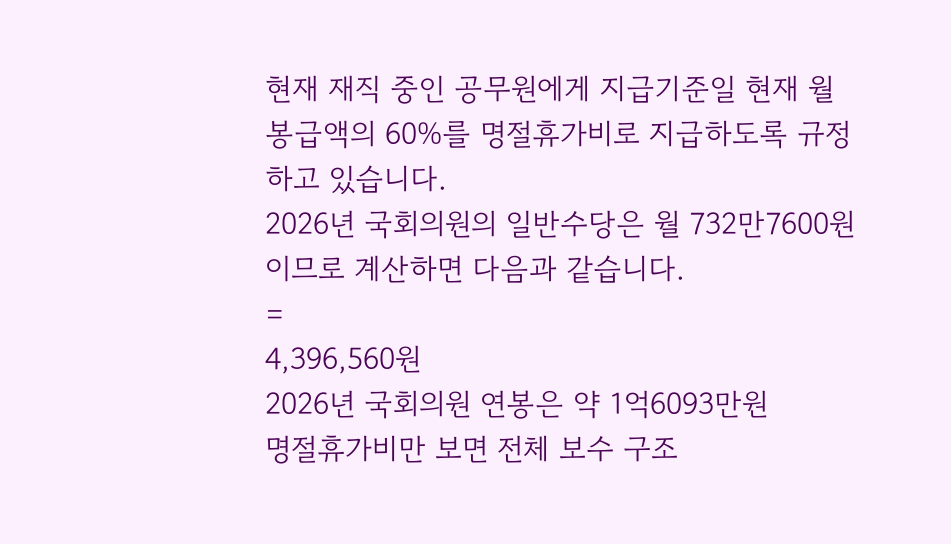현재 재직 중인 공무원에게 지급기준일 현재 월봉급액의 60%를 명절휴가비로 지급하도록 규정하고 있습니다.
2026년 국회의원의 일반수당은 월 732만7600원이므로 계산하면 다음과 같습니다.
=
4,396,560원
2026년 국회의원 연봉은 약 1억6093만원
명절휴가비만 보면 전체 보수 구조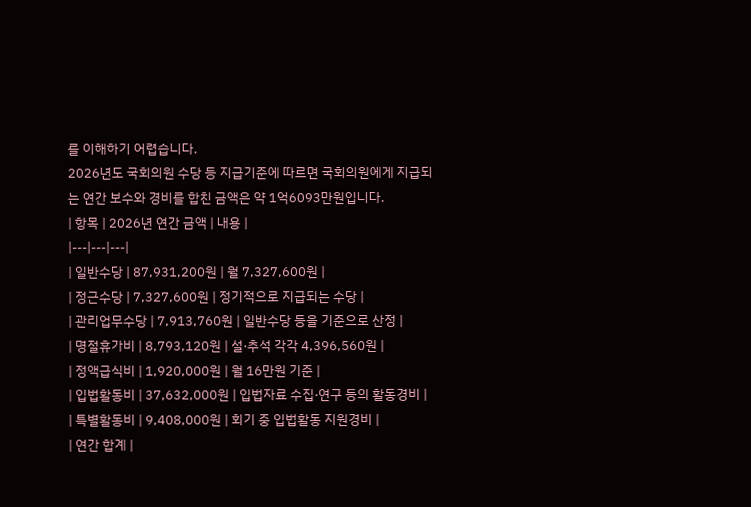를 이해하기 어렵습니다.
2026년도 국회의원 수당 등 지급기준에 따르면 국회의원에게 지급되는 연간 보수와 경비를 합친 금액은 약 1억6093만원입니다.
| 항목 | 2026년 연간 금액 | 내용 |
|---|---|---|
| 일반수당 | 87,931,200원 | 월 7,327,600원 |
| 정근수당 | 7,327,600원 | 정기적으로 지급되는 수당 |
| 관리업무수당 | 7,913,760원 | 일반수당 등을 기준으로 산정 |
| 명절휴가비 | 8,793,120원 | 설·추석 각각 4,396,560원 |
| 정액급식비 | 1,920,000원 | 월 16만원 기준 |
| 입법활동비 | 37,632,000원 | 입법자료 수집·연구 등의 활동경비 |
| 특별활동비 | 9,408,000원 | 회기 중 입법활동 지원경비 |
| 연간 합계 |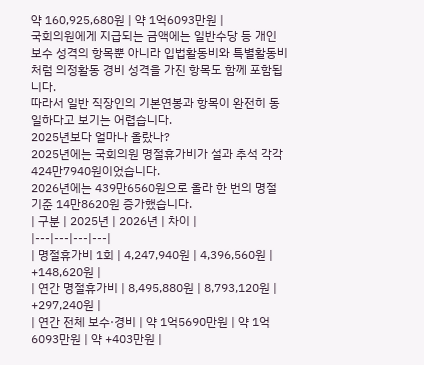약 160,925,680원 | 약 1억6093만원 |
국회의원에게 지급되는 금액에는 일반수당 등 개인 보수 성격의 항목뿐 아니라 입법활동비와 특별활동비처럼 의정활동 경비 성격을 가진 항목도 함께 포함됩니다.
따라서 일반 직장인의 기본연봉과 항목이 완전히 동일하다고 보기는 어렵습니다.
2025년보다 얼마나 올랐나?
2025년에는 국회의원 명절휴가비가 설과 추석 각각 424만7940원이었습니다.
2026년에는 439만6560원으로 올라 한 번의 명절 기준 14만8620원 증가했습니다.
| 구분 | 2025년 | 2026년 | 차이 |
|---|---|---|---|
| 명절휴가비 1회 | 4,247,940원 | 4,396,560원 | +148,620원 |
| 연간 명절휴가비 | 8,495,880원 | 8,793,120원 | +297,240원 |
| 연간 전체 보수·경비 | 약 1억5690만원 | 약 1억6093만원 | 약 +403만원 |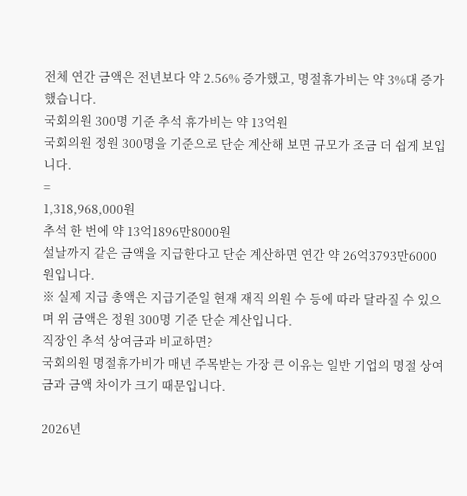전체 연간 금액은 전년보다 약 2.56% 증가했고, 명절휴가비는 약 3%대 증가했습니다.
국회의원 300명 기준 추석 휴가비는 약 13억원
국회의원 정원 300명을 기준으로 단순 계산해 보면 규모가 조금 더 쉽게 보입니다.
=
1,318,968,000원
추석 한 번에 약 13억1896만8000원
설날까지 같은 금액을 지급한다고 단순 계산하면 연간 약 26억3793만6000원입니다.
※ 실제 지급 총액은 지급기준일 현재 재직 의원 수 등에 따라 달라질 수 있으며 위 금액은 정원 300명 기준 단순 계산입니다.
직장인 추석 상여금과 비교하면?
국회의원 명절휴가비가 매년 주목받는 가장 큰 이유는 일반 기업의 명절 상여금과 금액 차이가 크기 때문입니다.

2026년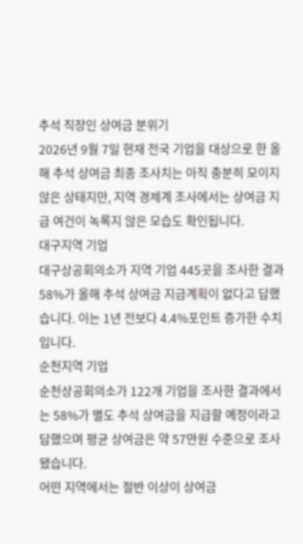추석 직장인 상여금 분위기
2026년 9월 7일 현재 전국 기업을 대상으로 한 올해 추석 상여금 최종 조사치는 아직 충분히 모이지 않은 상태지만, 지역 경제계 조사에서는 상여금 지급 여건이 녹록지 않은 모습도 확인됩니다.
대구지역 기업
대구상공회의소가 지역 기업 445곳을 조사한 결과 58%가 올해 추석 상여금 지급계획이 없다고 답했습니다. 이는 1년 전보다 4.4%포인트 증가한 수치입니다.
순천지역 기업
순천상공회의소가 122개 기업을 조사한 결과에서는 58%가 별도 추석 상여금을 지급할 예정이라고 답했으며 평균 상여금은 약 57만원 수준으로 조사됐습니다.
어떤 지역에서는 절반 이상이 상여금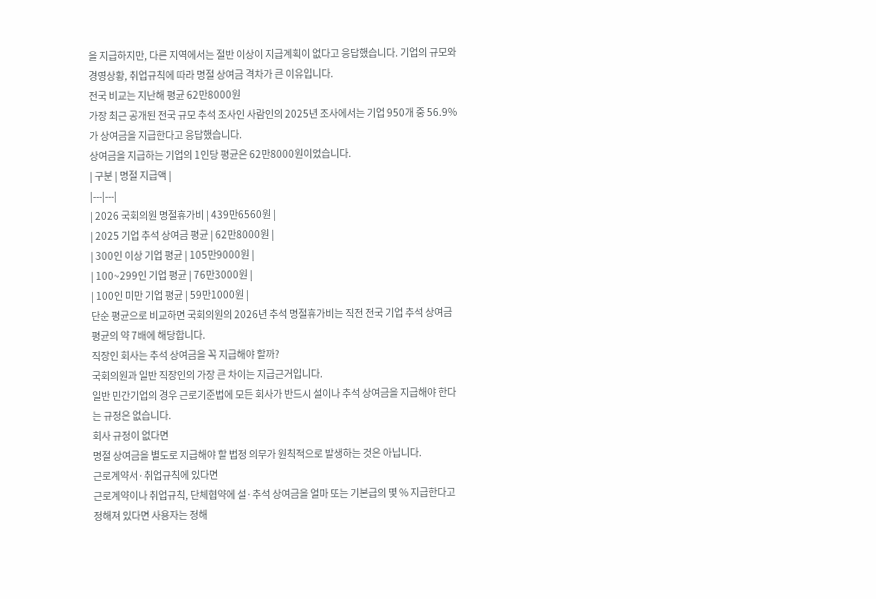을 지급하지만, 다른 지역에서는 절반 이상이 지급계획이 없다고 응답했습니다. 기업의 규모와 경영상황, 취업규칙에 따라 명절 상여금 격차가 큰 이유입니다.
전국 비교는 지난해 평균 62만8000원
가장 최근 공개된 전국 규모 추석 조사인 사람인의 2025년 조사에서는 기업 950개 중 56.9%가 상여금을 지급한다고 응답했습니다.
상여금을 지급하는 기업의 1인당 평균은 62만8000원이었습니다.
| 구분 | 명절 지급액 |
|---|---|
| 2026 국회의원 명절휴가비 | 439만6560원 |
| 2025 기업 추석 상여금 평균 | 62만8000원 |
| 300인 이상 기업 평균 | 105만9000원 |
| 100~299인 기업 평균 | 76만3000원 |
| 100인 미만 기업 평균 | 59만1000원 |
단순 평균으로 비교하면 국회의원의 2026년 추석 명절휴가비는 직전 전국 기업 추석 상여금 평균의 약 7배에 해당합니다.
직장인 회사는 추석 상여금을 꼭 지급해야 할까?
국회의원과 일반 직장인의 가장 큰 차이는 지급근거입니다.
일반 민간기업의 경우 근로기준법에 모든 회사가 반드시 설이나 추석 상여금을 지급해야 한다는 규정은 없습니다.
회사 규정이 없다면
명절 상여금을 별도로 지급해야 할 법정 의무가 원칙적으로 발생하는 것은 아닙니다.
근로계약서·취업규칙에 있다면
근로계약이나 취업규칙, 단체협약에 설·추석 상여금을 얼마 또는 기본급의 몇 % 지급한다고 정해져 있다면 사용자는 정해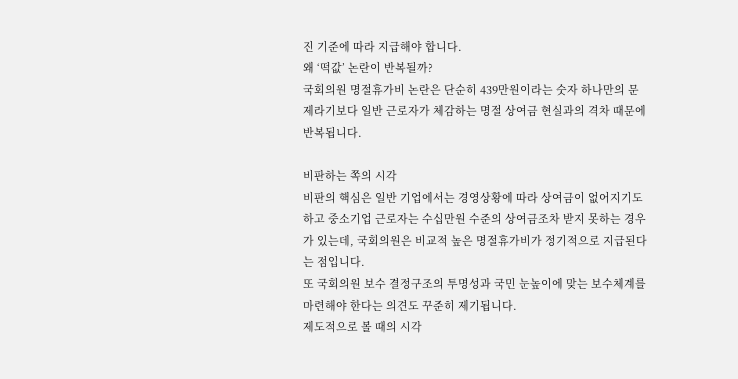진 기준에 따라 지급해야 합니다.
왜 ‘떡값’ 논란이 반복될까?
국회의원 명절휴가비 논란은 단순히 439만원이라는 숫자 하나만의 문제라기보다 일반 근로자가 체감하는 명절 상여금 현실과의 격차 때문에 반복됩니다.

비판하는 쪽의 시각
비판의 핵심은 일반 기업에서는 경영상황에 따라 상여금이 없어지기도 하고 중소기업 근로자는 수십만원 수준의 상여금조차 받지 못하는 경우가 있는데, 국회의원은 비교적 높은 명절휴가비가 정기적으로 지급된다는 점입니다.
또 국회의원 보수 결정구조의 투명성과 국민 눈높이에 맞는 보수체계를 마련해야 한다는 의견도 꾸준히 제기됩니다.
제도적으로 볼 때의 시각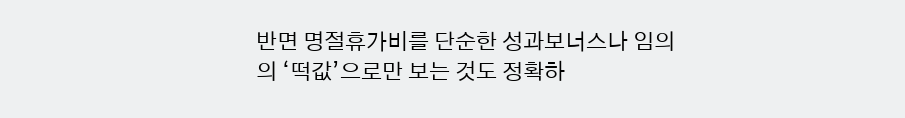반면 명절휴가비를 단순한 성과보너스나 임의의 ‘떡값’으로만 보는 것도 정확하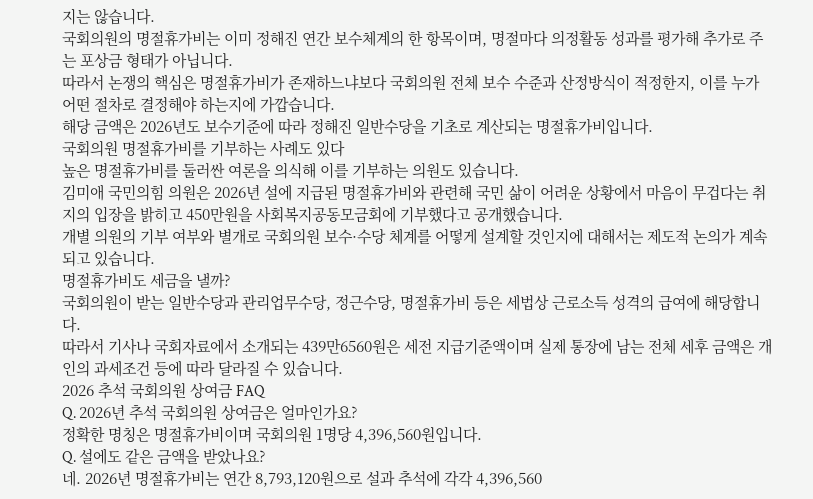지는 않습니다.
국회의원의 명절휴가비는 이미 정해진 연간 보수체계의 한 항목이며, 명절마다 의정활동 성과를 평가해 추가로 주는 포상금 형태가 아닙니다.
따라서 논쟁의 핵심은 명절휴가비가 존재하느냐보다 국회의원 전체 보수 수준과 산정방식이 적정한지, 이를 누가 어떤 절차로 결정해야 하는지에 가깝습니다.
해당 금액은 2026년도 보수기준에 따라 정해진 일반수당을 기초로 계산되는 명절휴가비입니다.
국회의원 명절휴가비를 기부하는 사례도 있다
높은 명절휴가비를 둘러싼 여론을 의식해 이를 기부하는 의원도 있습니다.
김미애 국민의힘 의원은 2026년 설에 지급된 명절휴가비와 관련해 국민 삶이 어려운 상황에서 마음이 무겁다는 취지의 입장을 밝히고 450만원을 사회복지공동모금회에 기부했다고 공개했습니다.
개별 의원의 기부 여부와 별개로 국회의원 보수·수당 체계를 어떻게 설계할 것인지에 대해서는 제도적 논의가 계속되고 있습니다.
명절휴가비도 세금을 낼까?
국회의원이 받는 일반수당과 관리업무수당, 정근수당, 명절휴가비 등은 세법상 근로소득 성격의 급여에 해당합니다.
따라서 기사나 국회자료에서 소개되는 439만6560원은 세전 지급기준액이며 실제 통장에 남는 전체 세후 금액은 개인의 과세조건 등에 따라 달라질 수 있습니다.
2026 추석 국회의원 상여금 FAQ
Q. 2026년 추석 국회의원 상여금은 얼마인가요?
정확한 명칭은 명절휴가비이며 국회의원 1명당 4,396,560원입니다.
Q. 설에도 같은 금액을 받았나요?
네. 2026년 명절휴가비는 연간 8,793,120원으로 설과 추석에 각각 4,396,560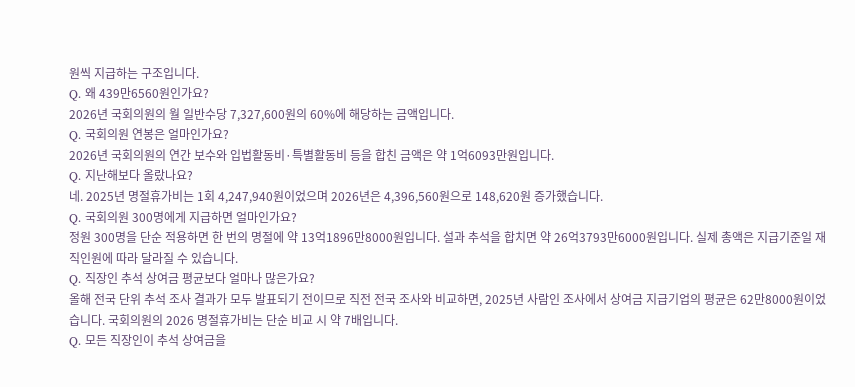원씩 지급하는 구조입니다.
Q. 왜 439만6560원인가요?
2026년 국회의원의 월 일반수당 7,327,600원의 60%에 해당하는 금액입니다.
Q. 국회의원 연봉은 얼마인가요?
2026년 국회의원의 연간 보수와 입법활동비·특별활동비 등을 합친 금액은 약 1억6093만원입니다.
Q. 지난해보다 올랐나요?
네. 2025년 명절휴가비는 1회 4,247,940원이었으며 2026년은 4,396,560원으로 148,620원 증가했습니다.
Q. 국회의원 300명에게 지급하면 얼마인가요?
정원 300명을 단순 적용하면 한 번의 명절에 약 13억1896만8000원입니다. 설과 추석을 합치면 약 26억3793만6000원입니다. 실제 총액은 지급기준일 재직인원에 따라 달라질 수 있습니다.
Q. 직장인 추석 상여금 평균보다 얼마나 많은가요?
올해 전국 단위 추석 조사 결과가 모두 발표되기 전이므로 직전 전국 조사와 비교하면, 2025년 사람인 조사에서 상여금 지급기업의 평균은 62만8000원이었습니다. 국회의원의 2026 명절휴가비는 단순 비교 시 약 7배입니다.
Q. 모든 직장인이 추석 상여금을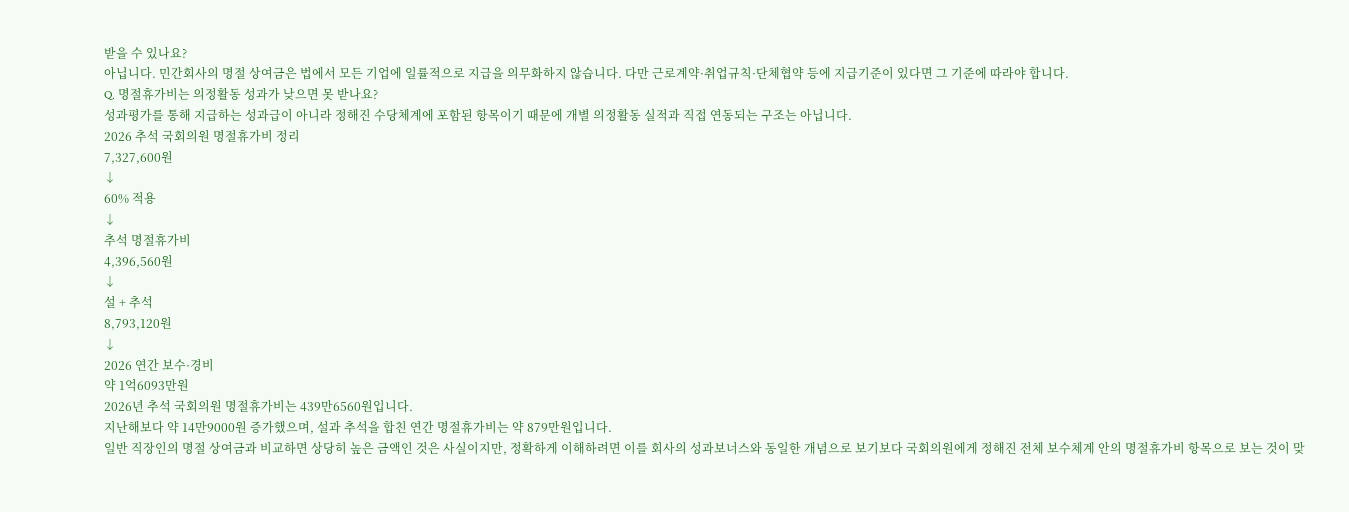받을 수 있나요?
아닙니다. 민간회사의 명절 상여금은 법에서 모든 기업에 일률적으로 지급을 의무화하지 않습니다. 다만 근로계약·취업규칙·단체협약 등에 지급기준이 있다면 그 기준에 따라야 합니다.
Q. 명절휴가비는 의정활동 성과가 낮으면 못 받나요?
성과평가를 통해 지급하는 성과급이 아니라 정해진 수당체계에 포함된 항목이기 때문에 개별 의정활동 실적과 직접 연동되는 구조는 아닙니다.
2026 추석 국회의원 명절휴가비 정리
7,327,600원
↓
60% 적용
↓
추석 명절휴가비
4,396,560원
↓
설 + 추석
8,793,120원
↓
2026 연간 보수·경비
약 1억6093만원
2026년 추석 국회의원 명절휴가비는 439만6560원입니다.
지난해보다 약 14만9000원 증가했으며, 설과 추석을 합친 연간 명절휴가비는 약 879만원입니다.
일반 직장인의 명절 상여금과 비교하면 상당히 높은 금액인 것은 사실이지만, 정확하게 이해하려면 이를 회사의 성과보너스와 동일한 개념으로 보기보다 국회의원에게 정해진 전체 보수체계 안의 명절휴가비 항목으로 보는 것이 맞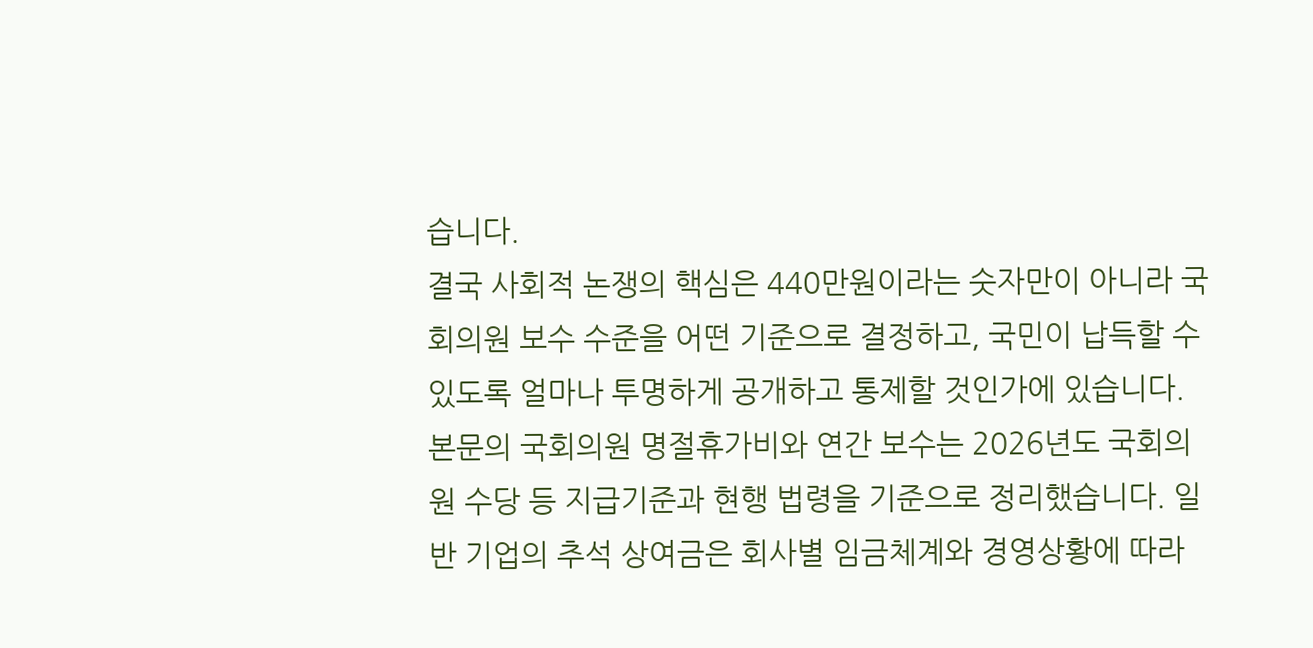습니다.
결국 사회적 논쟁의 핵심은 440만원이라는 숫자만이 아니라 국회의원 보수 수준을 어떤 기준으로 결정하고, 국민이 납득할 수 있도록 얼마나 투명하게 공개하고 통제할 것인가에 있습니다.
본문의 국회의원 명절휴가비와 연간 보수는 2026년도 국회의원 수당 등 지급기준과 현행 법령을 기준으로 정리했습니다. 일반 기업의 추석 상여금은 회사별 임금체계와 경영상황에 따라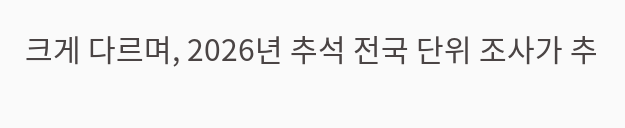크게 다르며, 2026년 추석 전국 단위 조사가 추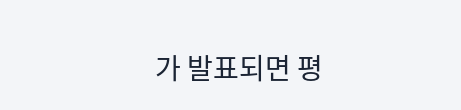가 발표되면 평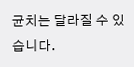균치는 달라질 수 있습니다.